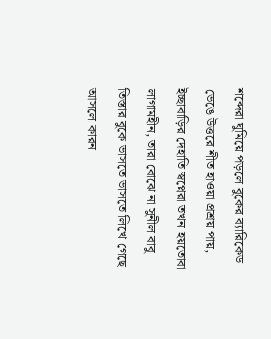শব্দেরা ঘুমিয়ে পড়লে বুকের ব্যারিকেড ভেঙে উত্তরে শীত হাওয়া প্রশ্রয় পায়,
ইচ্ছাবাড়ির দেহাতি স্বপ্নেরা তখন হয়তোবা লাগামহীন, তারা বোঝে না সুনীল বাবু তিস্তার বুকে ভাসতে ভাসতে লিখে গেছে আসলে কারন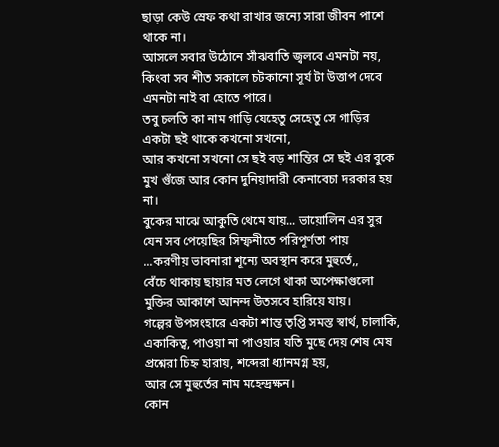ছাড়া কেউ স্রেফ কথা রাখার জন্যে সারা জীবন পাশে থাকে না।
আসলে সবার উঠোনে সাঁঝবাতি জ্বলবে এমনটা নয়,
কিংবা সব শীত সকালে চটকানো সূর্য টা উত্তাপ দেবে এমনটা নাই বা হোতে পারে।
তবু চলতি কা নাম গাড়ি যেহেতু সেহেতু সে গাড়ির একটা ছই থাকে কখনো সখনো,
আর কখনো সখনো সে ছই বড় শান্তির সে ছই এর বুকে মুখ গুঁজে আর কোন দুনিয়াদারী কেনাবেচা দরকার হয় না।
বুকের মাঝে আকুতি থেমে যায়... ভায়োলিন এর সুর যেন সব পেয়েছির সিম্ফনীতে পরিপূর্ণতা পায়
...করণীয় ভাবনারা শূন্যে অবস্থান করে মুহুর্তে,,
বেঁচে থাকায় ছায়ার মত লেগে থাকা অপেক্ষাগুলো মুক্তির আকাশে আনন্দ উতসবে হারিয়ে যায়।
গল্পের উপসংহারে একটা শান্ত তৃপ্তি সমস্ত স্বার্থ, চালাকি, একাকিত্ব, পাওয়া না পাওয়ার যতি মুছে দেয় শেষ মেষ
প্রশ্নেরা চিহ্ন হারায়, শব্দেরা ধ্যানমগ্ন হয়,
আর সে মুহুর্তের নাম মহেন্দ্রক্ষন।
কোন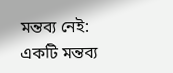মন্তব্য নেই:
একটি মন্তব্য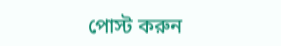পোস্ট করুন